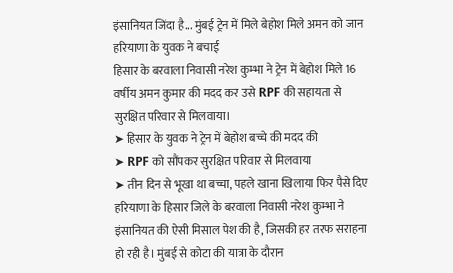इंसानियत जिंदा है... मुंबई ट्रेन में मिले बेहोश मिले अमन को जान हरियाणा के युवक ने बचाई
हिसार के बरवाला निवासी नरेश कुम्भा ने ट्रेन में बेहोश मिले 16 वर्षीय अमन कुमार की मदद कर उसे RPF की सहायता से सुरक्षित परिवार से मिलवाया।
➤ हिसार के युवक ने ट्रेन में बेहोश बच्चे की मदद की
➤ RPF को सौंपकर सुरक्षित परिवार से मिलवाया
➤ तीन दिन से भूखा था बच्चा, पहले खाना खिलाया फिर पैसे दिए
हरियाणा के हिसार जिले के बरवाला निवासी नरेश कुम्भा ने इंसानियत की ऐसी मिसाल पेश की है, जिसकी हर तरफ सराहना हो रही है। मुंबई से कोटा की यात्रा के दौरान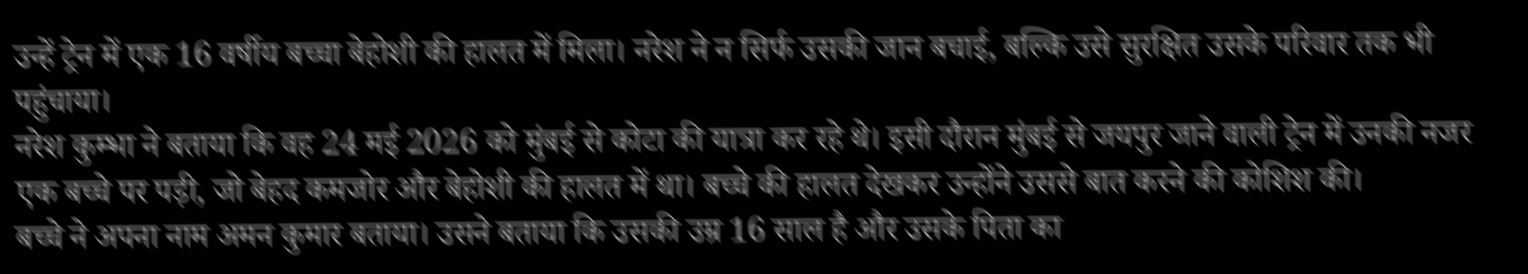उन्हें ट्रेन में एक 16 वर्षीय बच्चा बेहोशी की हालत में मिला। नरेश ने न सिर्फ उसकी जान बचाई, बल्कि उसे सुरक्षित उसके परिवार तक भी पहुंचाया।
नरेश कुम्भा ने बताया कि वह 24 मई 2026 को मुंबई से कोटा की यात्रा कर रहे थे। इसी दौरान मुंबई से जयपुर जाने वाली ट्रेन में उनकी नजर एक बच्चे पर पड़ी, जो बेहद कमजोर और बेहोशी की हालत में था। बच्चे की हालत देखकर उन्होंने उससे बात करने की कोशिश की।
बच्चे ने अपना नाम अमन कुमार बताया। उसने बताया कि उसकी उम्र 16 साल है और उसके पिता का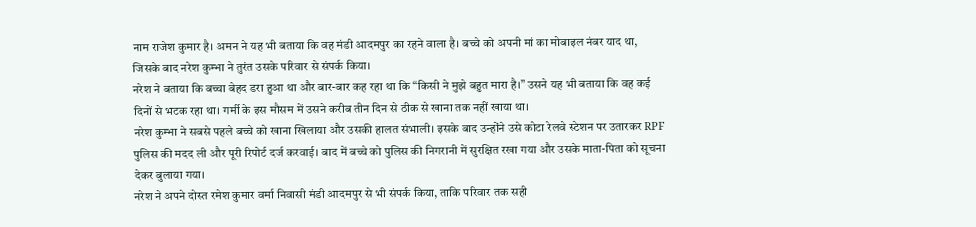नाम राजेश कुमार है। अमन ने यह भी बताया कि वह मंडी आदमपुर का रहने वाला है। बच्चे को अपनी मां का मोबाइल नंबर याद था, जिसके बाद नरेश कुम्भा ने तुरंत उसके परिवार से संपर्क किया।
नरेश ने बताया कि बच्चा बेहद डरा हुआ था और बार-बार कह रहा था कि “किसी ने मुझे बहुत मारा है।” उसने यह भी बताया कि वह कई दिनों से भटक रहा था। गर्मी के इस मौसम में उसने करीब तीन दिन से ठीक से खाना तक नहीं खाया था।
नरेश कुम्भा ने सबसे पहले बच्चे को खाना खिलाया और उसकी हालत संभाली। इसके बाद उन्होंने उसे कोटा रेलवे स्टेशन पर उतारकर RPF पुलिस की मदद ली और पूरी रिपोर्ट दर्ज करवाई। बाद में बच्चे को पुलिस की निगरानी में सुरक्षित रखा गया और उसके माता-पिता को सूचना देकर बुलाया गया।
नरेश ने अपने दोस्त रमेश कुमार वर्मा निवासी मंडी आदमपुर से भी संपर्क किया, ताकि परिवार तक सही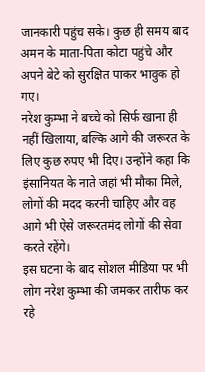जानकारी पहुंच सके। कुछ ही समय बाद अमन के माता-पिता कोटा पहुंचे और अपने बेटे को सुरक्षित पाकर भावुक हो गए।
नरेश कुम्भा ने बच्चे को सिर्फ खाना ही नहीं खिलाया, बल्कि आगे की जरूरत के लिए कुछ रुपए भी दिए। उन्होंने कहा कि इंसानियत के नाते जहां भी मौका मिले, लोगों की मदद करनी चाहिए और वह आगे भी ऐसे जरूरतमंद लोगों की सेवा करते रहेंगे।
इस घटना के बाद सोशल मीडिया पर भी लोग नरेश कुम्भा की जमकर तारीफ कर रहे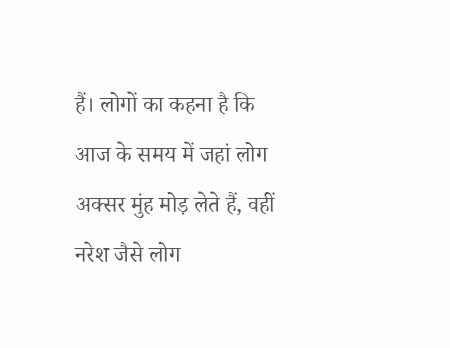हैं। लोगों का कहना है कि आज के समय में जहां लोग अक्सर मुंह मोड़ लेते हैं, वहीं नरेश जैसे लोग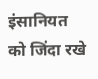इंसानियत को जिंदा रखे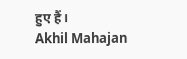हुए हैं।
Akhil Mahajan